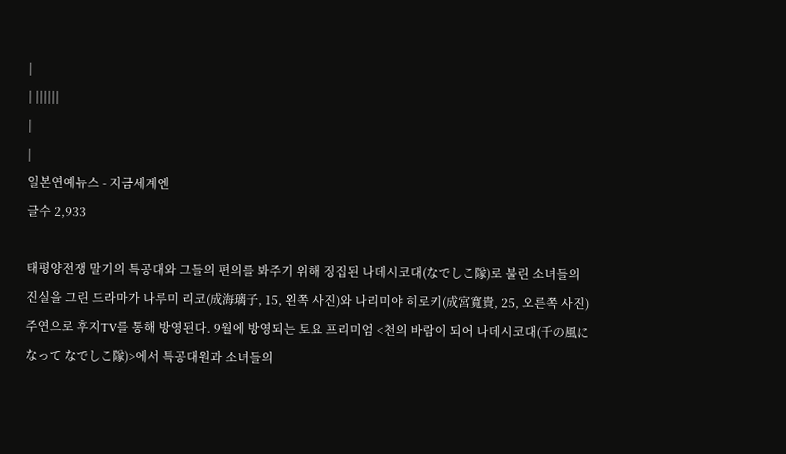|
| ||||||
|
|
일본연예뉴스 - 지금세계엔
글수 2,933

태평양전쟁 말기의 특공대와 그들의 편의를 봐주기 위해 징집된 나데시코대(なでしこ隊)로 불린 소녀들의 진실을 그린 드라마가 나루미 리코(成海璃子, 15, 왼쪽 사진)와 나리미야 히로키(成宮寬貴, 25, 오른쪽 사진) 주연으로 후지TV를 통해 방영된다. 9월에 방영되는 토요 프리미엄 <천의 바람이 되어 나데시코대(千の風になって なでしこ隊)>에서 특공대원과 소녀들의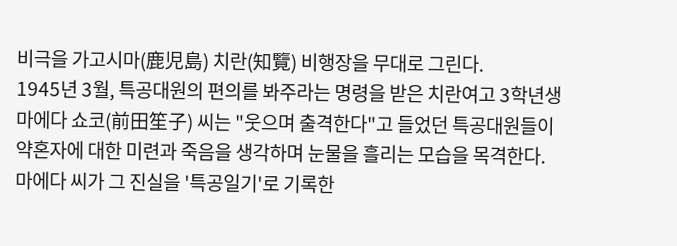비극을 가고시마(鹿児島) 치란(知覽) 비행장을 무대로 그린다.
1945년 3월, 특공대원의 편의를 봐주라는 명령을 받은 치란여고 3학년생 마에다 쇼코(前田笙子) 씨는 "웃으며 출격한다"고 들었던 특공대원들이 약혼자에 대한 미련과 죽음을 생각하며 눈물을 흘리는 모습을 목격한다. 마에다 씨가 그 진실을 '특공일기'로 기록한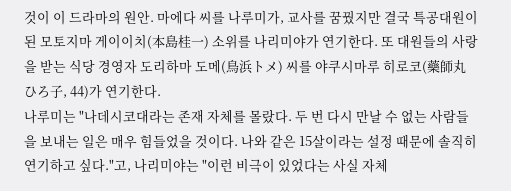것이 이 드라마의 원안. 마에다 씨를 나루미가, 교사를 꿈꿨지만 결국 특공대원이 된 모토지마 게이이치(本島桂一) 소위를 나리미야가 연기한다. 또 대원들의 사랑을 받는 식당 경영자 도리하마 도메(鳥浜トメ) 씨를 야쿠시마루 히로코(藥師丸ひろ子, 44)가 연기한다.
나루미는 "나데시코대라는 존재 자체를 몰랐다. 두 번 다시 만날 수 없는 사람들을 보내는 일은 매우 힘들었을 것이다. 나와 같은 15살이라는 설정 때문에 솔직히 연기하고 싶다."고, 나리미야는 "이런 비극이 있었다는 사실 자체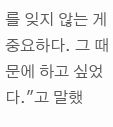를 잊지 않는 게 중요하다. 그 때문에 하고 싶었다."고 말했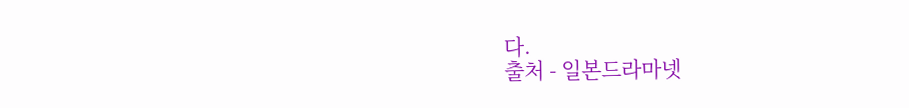다.
출처 - 일본드라마넷